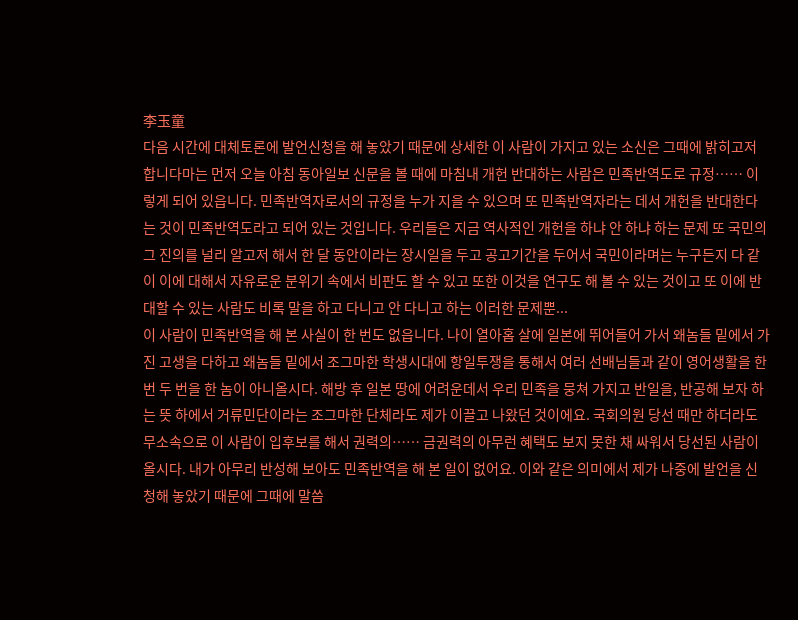李玉童
다음 시간에 대체토론에 발언신청을 해 놓았기 때문에 상세한 이 사람이 가지고 있는 소신은 그때에 밝히고저 합니다마는 먼저 오늘 아침 동아일보 신문을 볼 때에 마침내 개헌 반대하는 사람은 민족반역도로 규정…… 이렇게 되어 있읍니다. 민족반역자로서의 규정을 누가 지을 수 있으며 또 민족반역자라는 데서 개헌을 반대한다는 것이 민족반역도라고 되어 있는 것입니다. 우리들은 지금 역사적인 개헌을 하냐 안 하냐 하는 문제 또 국민의 그 진의를 널리 알고저 해서 한 달 동안이라는 장시일을 두고 공고기간을 두어서 국민이라며는 누구든지 다 같이 이에 대해서 자유로운 분위기 속에서 비판도 할 수 있고 또한 이것을 연구도 해 볼 수 있는 것이고 또 이에 반대할 수 있는 사람도 비록 말을 하고 다니고 안 다니고 하는 이러한 문제뿐...
이 사람이 민족반역을 해 본 사실이 한 번도 없읍니다. 나이 열아홉 살에 일본에 뛰어들어 가서 왜놈들 밑에서 가진 고생을 다하고 왜놈들 밑에서 조그마한 학생시대에 항일투쟁을 통해서 여러 선배님들과 같이 영어생활을 한 번 두 번을 한 놈이 아니올시다. 해방 후 일본 땅에 어려운데서 우리 민족을 뭉쳐 가지고 반일을, 반공해 보자 하는 뜻 하에서 거류민단이라는 조그마한 단체라도 제가 이끌고 나왔던 것이에요. 국회의원 당선 때만 하더라도 무소속으로 이 사람이 입후보를 해서 권력의…… 금권력의 아무런 혜택도 보지 못한 채 싸워서 당선된 사람이올시다. 내가 아무리 반성해 보아도 민족반역을 해 본 일이 없어요. 이와 같은 의미에서 제가 나중에 발언을 신청해 놓았기 때문에 그때에 말씀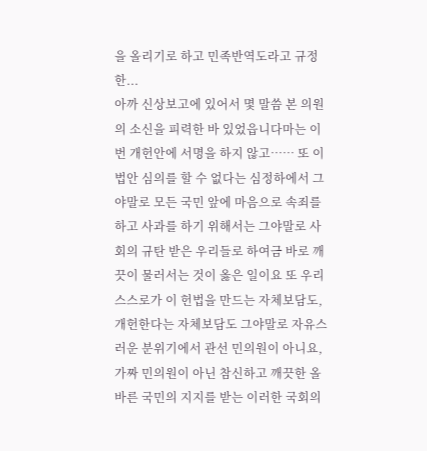을 올리기로 하고 민족반역도라고 규정한...
아까 신상보고에 있어서 몇 말씀 본 의원의 소신을 피력한 바 있었읍니다마는 이번 개헌안에 서명을 하지 않고…… 또 이 법안 심의를 할 수 없다는 심정하에서 그야말로 모든 국민 앞에 마음으로 속죄를 하고 사과를 하기 위해서는 그야말로 사회의 규탄 받은 우리들로 하여금 바로 깨끗이 물러서는 것이 옳은 일이요 또 우리 스스로가 이 헌법을 만드는 자체보담도, 개헌한다는 자체보담도 그야말로 자유스러운 분위기에서 관선 민의원이 아니요, 가짜 민의원이 아닌 참신하고 깨끗한 올바른 국민의 지지를 받는 이러한 국회의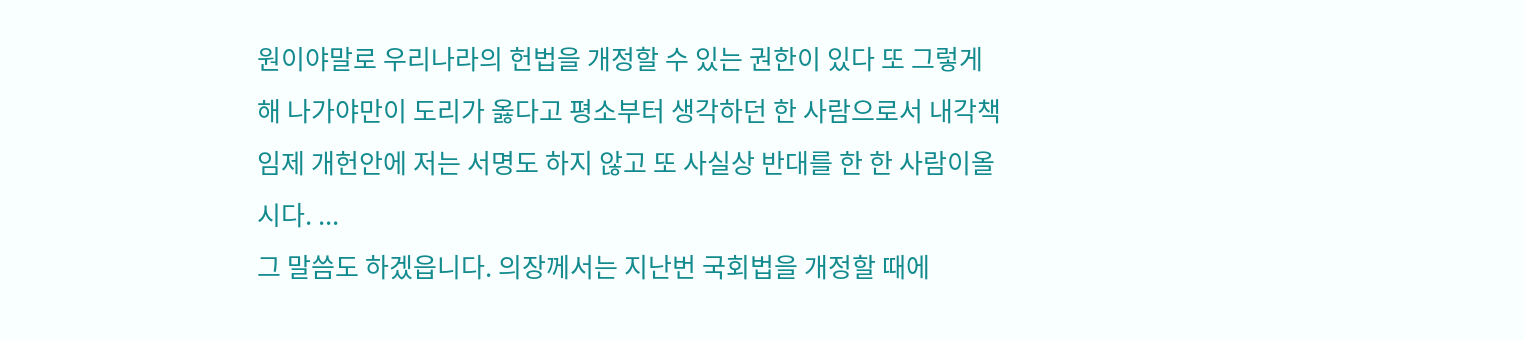원이야말로 우리나라의 헌법을 개정할 수 있는 권한이 있다 또 그렇게 해 나가야만이 도리가 옳다고 평소부터 생각하던 한 사람으로서 내각책임제 개헌안에 저는 서명도 하지 않고 또 사실상 반대를 한 한 사람이올시다. ...
그 말씀도 하겠읍니다. 의장께서는 지난번 국회법을 개정할 때에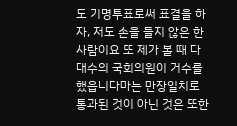도 기명투표로써 표결을 하자, 저도 손을 들지 않은 한 사람이요 또 제가 볼 때 다대수의 국회의원이 거수를 했읍니다마는 만장일치로 통과된 것이 아닌 것은 또한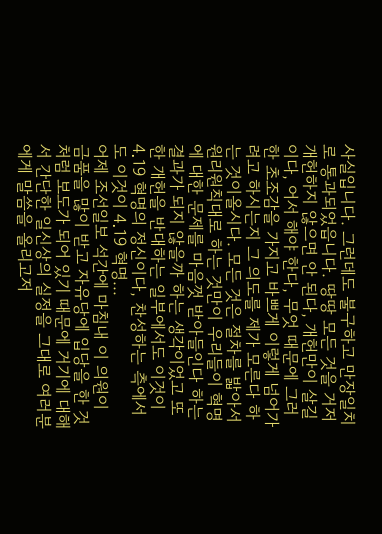사실입니다. 그런데도 불구하고 만장일치로 통과되었읍니다. 땅땅 모든 것을 거저 개헌하지 않으면 안 된다, 개헌만이 살길이다, 어서 해야 한다, 무엇 때문에 그러한 초조감을 가지고 바쁘게 이렇게 넘어가려고 하시는지 그 의도를 제가 모른다 하는 것이올시다. 모든 것은 절차를 밟아서 원리원칙대로 하는 것만이 우리들이 혁명에 대한 문제를 마음껏 받아들인다 하는 결과가 되지 않을까 하는 생각이었고 또한 개헌을 반대하는 일부에서도 이것이 4․19 혁명의 정신이다, 찬성하는 측에서도 이것이 4․19 혁명...
어제 조선일보 석간에 마침내 이 의원이 금품을 많이 받고 자유당에 입당을 한 것처럼 보도가 되어 있기 때문에 거기에 대해서 간단한 일신상의 실정을 그대로 여러분에게 말씀을 올리고저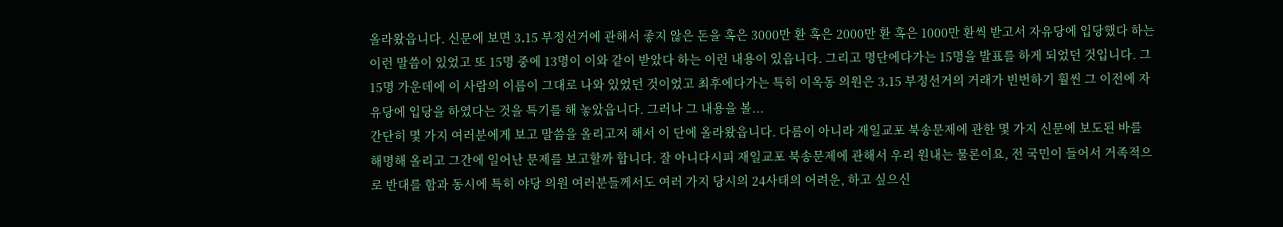올라왔읍니다. 신문에 보면 3․15 부정선거에 관해서 좋지 않은 돈을 혹은 3000만 환 혹은 2000만 환 혹은 1000만 환씩 받고서 자유당에 입당했다 하는 이런 말씀이 있었고 또 15명 중에 13명이 이와 같이 받았다 하는 이런 내용이 있읍니다. 그리고 명단에다가는 15명을 발표를 하게 되었던 것입니다. 그 15명 가운데에 이 사람의 이름이 그대로 나와 있었던 것이었고 최후에다가는 특히 이옥동 의원은 3․15 부정선거의 거래가 빈번하기 훨씬 그 이전에 자유당에 입당을 하였다는 것을 특기를 해 놓았읍니다. 그러나 그 내용을 볼...
간단히 몇 가지 여러분에게 보고 말씀을 올리고저 해서 이 단에 올라왔읍니다. 다름이 아니라 재일교포 북송문제에 관한 몇 가지 신문에 보도된 바를 해명해 올리고 그간에 일어난 문제를 보고할까 합니다. 잘 아니다시피 재일교포 북송문제에 관해서 우리 원내는 물론이요, 전 국민이 들어서 거족적으로 반대를 함과 동시에 특히 야당 의원 여러분들께서도 여러 가지 당시의 24사태의 어려운, 하고 싶으신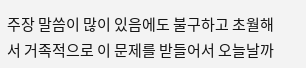주장 말씀이 많이 있음에도 불구하고 초월해서 거족적으로 이 문제를 받들어서 오늘날까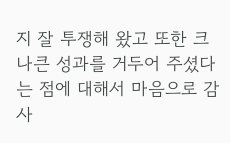지 잘 투쟁해 왔고 또한 크나큰 성과를 거두어 주셨다는 점에 대해서 마음으로 감사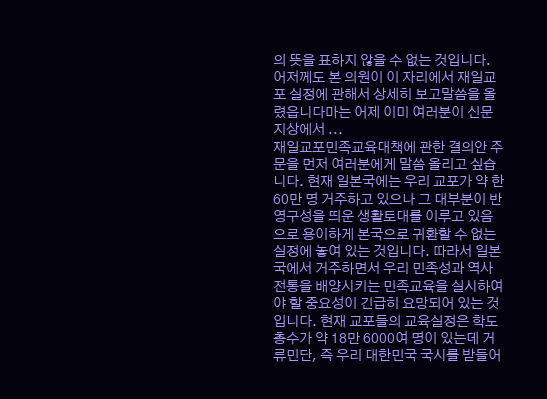의 뜻을 표하지 않을 수 없는 것입니다. 어저께도 본 의원이 이 자리에서 재일교포 실정에 관해서 상세히 보고말씀을 올렸읍니다마는 어제 이미 여러분이 신문지상에서 ...
재일교포민족교육대책에 관한 결의안 주문을 먼저 여러분에게 말씀 올리고 싶습니다. 현재 일본국에는 우리 교포가 약 한 60만 명 거주하고 있으나 그 대부분이 반영구성을 띄운 생활토대를 이루고 있음으로 용이하게 본국으로 귀환할 수 없는 실정에 놓여 있는 것입니다. 따라서 일본국에서 거주하면서 우리 민족성과 역사전통을 배양시키는 민족교육을 실시하여야 할 중요성이 긴급히 요망되어 있는 것입니다. 현재 교포들의 교육실정은 학도 총수가 약 18만 6000여 명이 있는데 거류민단, 즉 우리 대한민국 국시를 받들어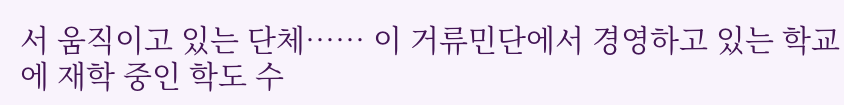서 움직이고 있는 단체…… 이 거류민단에서 경영하고 있는 학교에 재학 중인 학도 수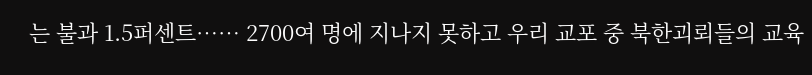는 불과 1.5퍼센트…… 2700여 명에 지나지 못하고 우리 교포 중 북한괴뢰들의 교육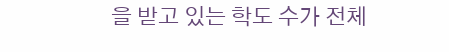을 받고 있는 학도 수가 전체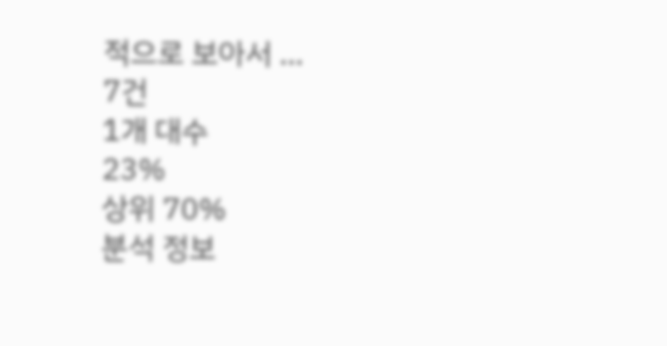적으로 보아서 ...
7건
1개 대수
23%
상위 70%
분석 정보